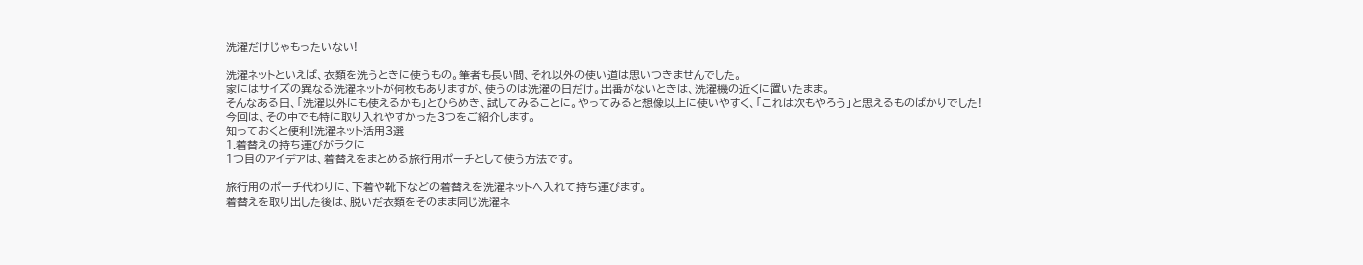洗濯だけじゃもったいない!

洗濯ネットといえば、衣類を洗うときに使うもの。筆者も長い間、それ以外の使い道は思いつきませんでした。
家にはサイズの異なる洗濯ネットが何枚もありますが、使うのは洗濯の日だけ。出番がないときは、洗濯機の近くに置いたまま。
そんなある日、「洗濯以外にも使えるかも」とひらめき、試してみることに。やってみると想像以上に使いやすく、「これは次もやろう」と思えるものばかりでした!
今回は、その中でも特に取り入れやすかった3つをご紹介します。
知っておくと便利!洗濯ネット活用3選
1.着替えの持ち運びがラクに
1つ目のアイデアは、着替えをまとめる旅行用ポーチとして使う方法です。

旅行用のポーチ代わりに、下着や靴下などの着替えを洗濯ネットへ入れて持ち運びます。
着替えを取り出した後は、脱いだ衣類をそのまま同じ洗濯ネ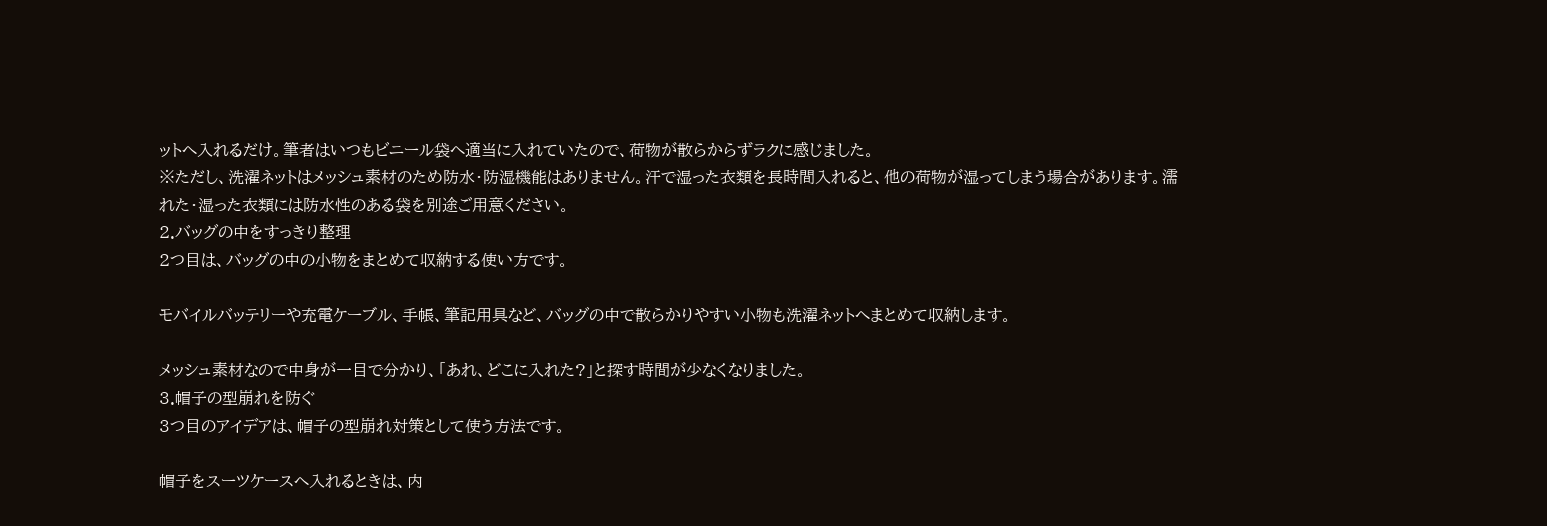ットへ入れるだけ。筆者はいつもビニール袋へ適当に入れていたので、荷物が散らからずラクに感じました。
※ただし、洗濯ネットはメッシュ素材のため防水・防湿機能はありません。汗で湿った衣類を長時間入れると、他の荷物が湿ってしまう場合があります。濡れた・湿った衣類には防水性のある袋を別途ご用意ください。
2.バッグの中をすっきり整理
2つ目は、バッグの中の小物をまとめて収納する使い方です。

モバイルバッテリーや充電ケーブル、手帳、筆記用具など、バッグの中で散らかりやすい小物も洗濯ネットへまとめて収納します。

メッシュ素材なので中身が一目で分かり、「あれ、どこに入れた?」と探す時間が少なくなりました。
3.帽子の型崩れを防ぐ
3つ目のアイデアは、帽子の型崩れ対策として使う方法です。

帽子をスーツケースへ入れるときは、内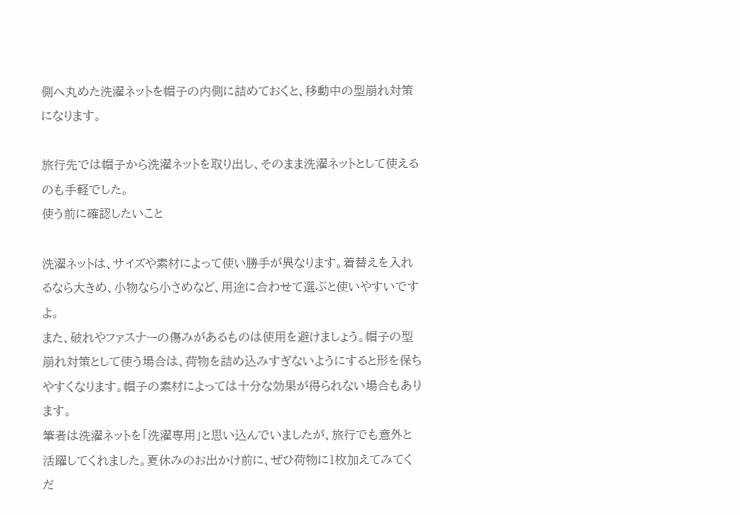側へ丸めた洗濯ネットを帽子の内側に詰めておくと、移動中の型崩れ対策になります。

旅行先では帽子から洗濯ネットを取り出し、そのまま洗濯ネットとして使えるのも手軽でした。
使う前に確認したいこと

洗濯ネットは、サイズや素材によって使い勝手が異なります。着替えを入れるなら大きめ、小物なら小さめなど、用途に合わせて選ぶと使いやすいですよ。
また、破れやファスナーの傷みがあるものは使用を避けましょう。帽子の型崩れ対策として使う場合は、荷物を詰め込みすぎないようにすると形を保ちやすくなります。帽子の素材によっては十分な効果が得られない場合もあります。
筆者は洗濯ネットを「洗濯専用」と思い込んでいましたが、旅行でも意外と活躍してくれました。夏休みのお出かけ前に、ぜひ荷物に1枚加えてみてくだ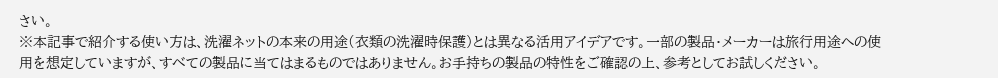さい。
※本記事で紹介する使い方は、洗濯ネットの本来の用途(衣類の洗濯時保護)とは異なる活用アイデアです。一部の製品・メーカーは旅行用途への使用を想定していますが、すべての製品に当てはまるものではありません。お手持ちの製品の特性をご確認の上、参考としてお試しください。